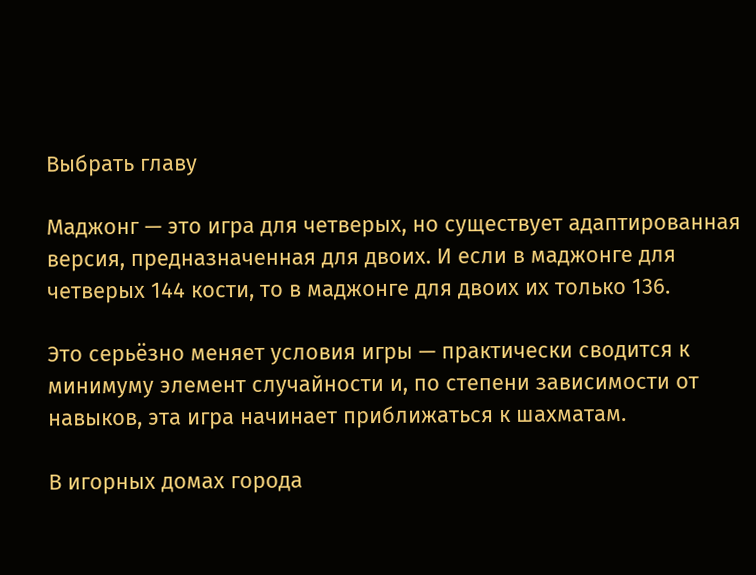Выбрать главу

Маджонг — это игра для четверых, но существует адаптированная версия, предназначенная для двоих. И если в маджонге для четверых 144 кости, то в маджонге для двоих их только 136.

Это серьёзно меняет условия игры — практически сводится к минимуму элемент случайности и, по степени зависимости от навыков, эта игра начинает приближаться к шахматам.

В игорных домах города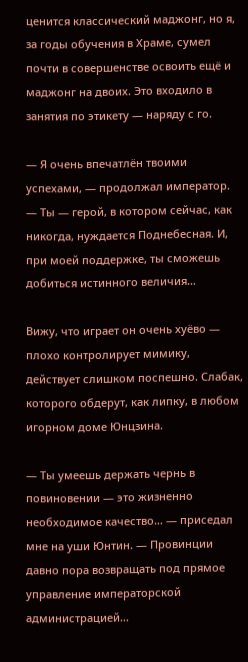ценится классический маджонг, но я, за годы обучения в Храме, сумел почти в совершенстве освоить ещё и маджонг на двоих. Это входило в занятия по этикету — наряду с го.

— Я очень впечатлён твоими успехами, — продолжал император. — Ты — герой, в котором сейчас, как никогда, нуждается Поднебесная. И, при моей поддержке, ты сможешь добиться истинного величия…

Вижу, что играет он очень хуёво — плохо контролирует мимику, действует слишком поспешно. Слабак, которого обдерут, как липку, в любом игорном доме Юнцзина.

— Ты умеешь держать чернь в повиновении — это жизненно необходимое качество… — приседал мне на уши Юнтин. — Провинции давно пора возвращать под прямое управление императорской администрацией…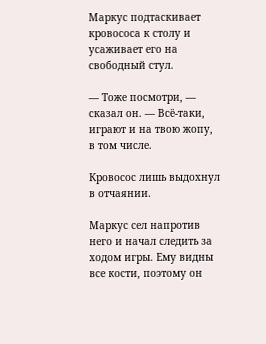Маркус подтаскивает кровососа к столу и усаживает его на свободный стул.

— Тоже посмотри, — сказал он. — Всё-таки, играют и на твою жопу, в том числе.

Кровосос лишь выдохнул в отчаянии.

Маркус сел напротив него и начал следить за ходом игры. Ему видны все кости, поэтому он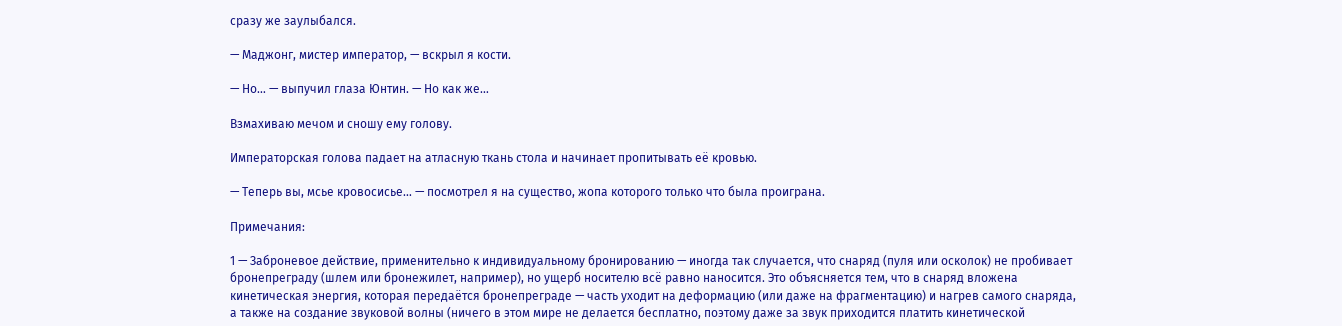сразу же заулыбался.

— Маджонг, мистер император, — вскрыл я кости.

— Но… — выпучил глаза Юнтин. — Но как же…

Взмахиваю мечом и сношу ему голову.

Императорская голова падает на атласную ткань стола и начинает пропитывать её кровью.

— Теперь вы, мсье кровосисье… — посмотрел я на существо, жопа которого только что была проиграна.

Примечания:

1 — Заброневое действие, применительно к индивидуальному бронированию — иногда так случается, что снаряд (пуля или осколок) не пробивает бронепреграду (шлем или бронежилет, например), но ущерб носителю всё равно наносится. Это объясняется тем, что в снаряд вложена кинетическая энергия, которая передаётся бронепреграде — часть уходит на деформацию (или даже на фрагментацию) и нагрев самого снаряда, а также на создание звуковой волны (ничего в этом мире не делается бесплатно, поэтому даже за звук приходится платить кинетической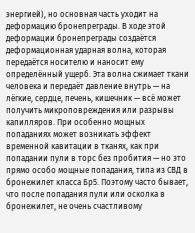энергией), но основная часть уходит на деформацию бронепреграды. В ходе этой деформации бронепреграды создаётся деформационная ударная волна, которая передаётся носителю и наносит ему определённый ущерб. Эта волна сжимает ткани человека и передаёт давление внутрь — на лёгкие, сердце, печень, кишечник — всё может получить микроповреждения или разрывы капилляров. При особенно мощных попаданиях может возникать эффект временной кавитации в тканях, как при попадании пули в торс без пробития — но это прямо особо мощные попадания, типа из СВД в бронежилет класса Бр5. Поэтому часто бывает, что после попадания пули или осколка в бронежилет, не очень счастливому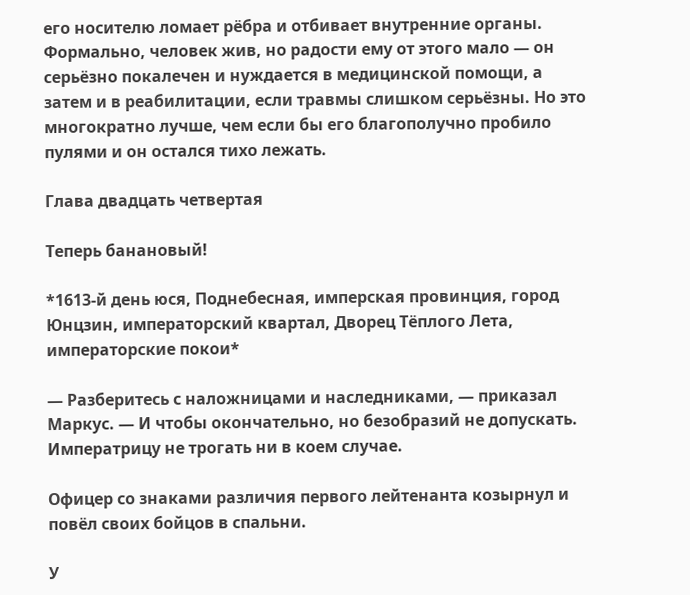его носителю ломает рёбра и отбивает внутренние органы. Формально, человек жив, но радости ему от этого мало — он серьёзно покалечен и нуждается в медицинской помощи, а затем и в реабилитации, если травмы слишком серьёзны. Но это многократно лучше, чем если бы его благополучно пробило пулями и он остался тихо лежать.

Глава двадцать четвертая

Теперь банановый!

*1613-й день юся, Поднебесная, имперская провинция, город Юнцзин, императорский квартал, Дворец Тёплого Лета, императорские покои*

— Разберитесь с наложницами и наследниками, — приказал Маркус. — И чтобы окончательно, но безобразий не допускать. Императрицу не трогать ни в коем случае.

Офицер со знаками различия первого лейтенанта козырнул и повёл своих бойцов в спальни.

У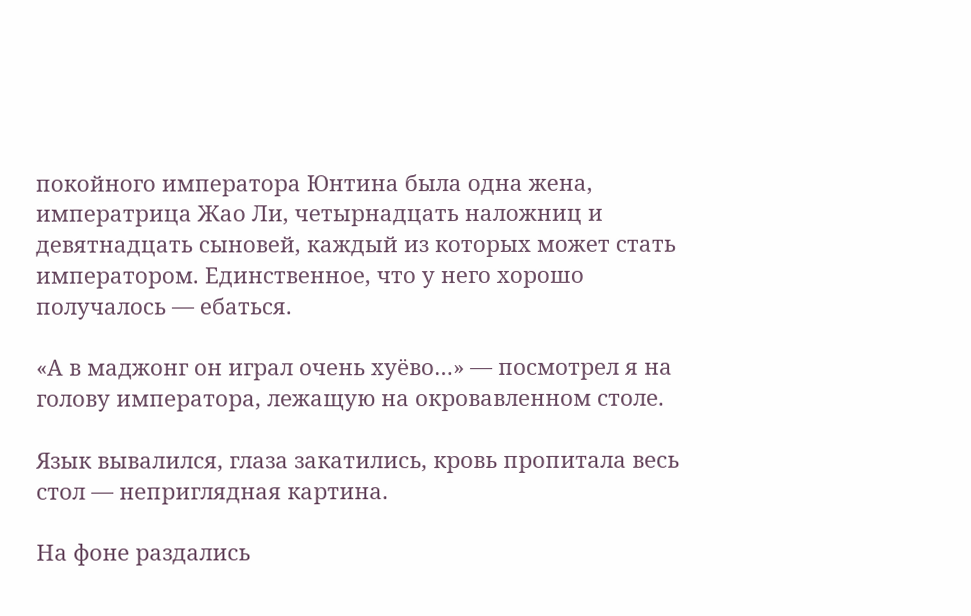покойного императора Юнтина была одна жена, императрица Жао Ли, четырнадцать наложниц и девятнадцать сыновей, каждый из которых может стать императором. Единственное, что у него хорошо получалось — ебаться.

«А в маджонг он играл очень хуёво…» — посмотрел я на голову императора, лежащую на окровавленном столе.

Язык вывалился, глаза закатились, кровь пропитала весь стол — неприглядная картина.

На фоне раздались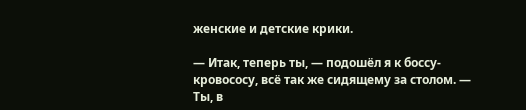женские и детские крики.

— Итак, теперь ты, — подошёл я к боссу-кровососу, всё так же сидящему за столом. — Ты, в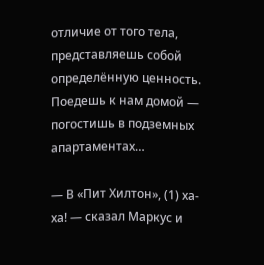отличие от того тела, представляешь собой определённую ценность. Поедешь к нам домой — погостишь в подземных апартаментах…

— В «Пит Хилтон», (1) ха-ха! — сказал Маркус и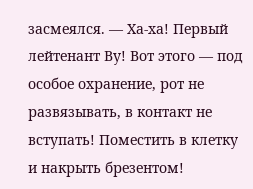засмеялся. — Ха-ха! Первый лейтенант Ву! Вот этого — под особое охранение, рот не развязывать, в контакт не вступать! Поместить в клетку и накрыть брезентом!